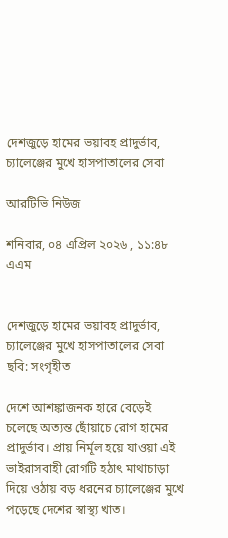দেশজুড়ে হামের ভয়াবহ প্রাদুর্ভাব, চ্যালেঞ্জের মুখে হাসপাতালের সেবা

আরটিভি নিউজ

শনিবার, ০৪ এপ্রিল ২০২৬ , ১১:৪৮ এএম


দেশজুড়ে হামের ভয়াবহ প্রাদুর্ভাব, চ্যালেঞ্জের মুখে হাসপাতালের সেবা
ছবি: সংগৃহীত

দেশে আশঙ্কাজনক হারে বেড়েই চলেছে অত্যন্ত ছোঁয়াচে রোগ হামের প্রাদুর্ভাব। প্রায় নির্মূল হয়ে যাওয়া এই ভাইরাসবাহী রোগটি হঠাৎ মাথাচাড়া দিয়ে ওঠায় বড় ধরনের চ্যালেঞ্জের মুখে পড়েছে দেশের স্বাস্থ্য খাত।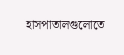হাসপাতালগুলোতে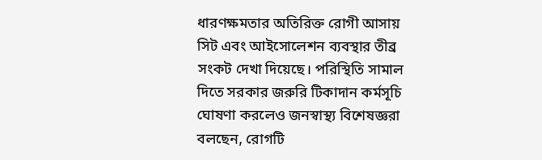ধারণক্ষমতার অতিরিক্ত রোগী আসায় সিট এবং আইসোলেশন ব্যবস্থার তীব্র সংকট দেখা দিয়েছে। পরিস্থিতি সামাল দিতে সরকার জরুরি টিকাদান কর্মসূচি ঘোষণা করলেও জনস্বাস্থ্য বিশেষজ্ঞরা বলছেন, রোগটি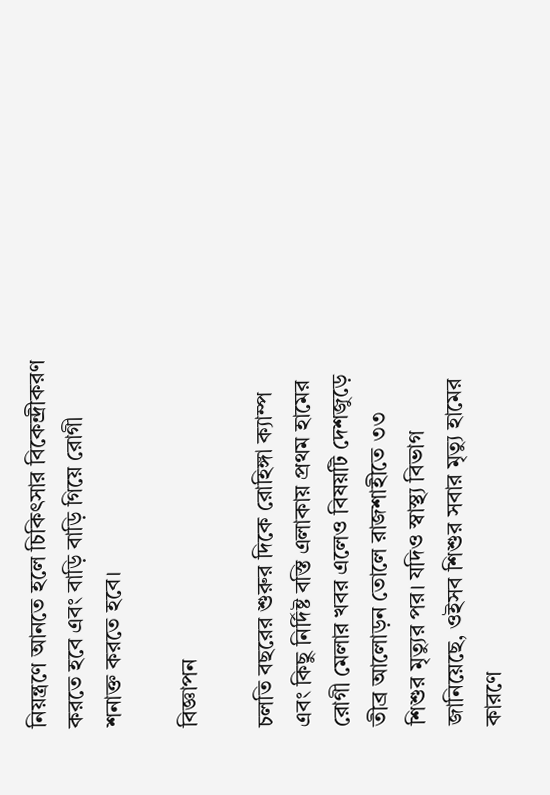নিয়ন্ত্রণে আনতে হলে চিকিৎসার বিকেন্দ্রীকরণ করতে হবে এবং বাড়ি বাড়ি গিয়ে রোগী শনাক্ত করতে হবে।

বিজ্ঞাপন

চলতি বছরের শুরুর দিকে রোহিঙ্গা ক্যাম্প এবং কিছু নির্দিষ্ট বস্তি এলাকায় প্রথম হামের রোগী মেলার খবর এলেও বিষয়টি দেশজুড়ে তীব্র আলোড়ন তোলে রাজশাহীতে ৩৩ শিশুর মৃত্যুর পর। যদিও স্বাস্থ্য বিভাগ জানিয়েছে, ওইসব শিশুর সবার মৃত্যু হামের কারণে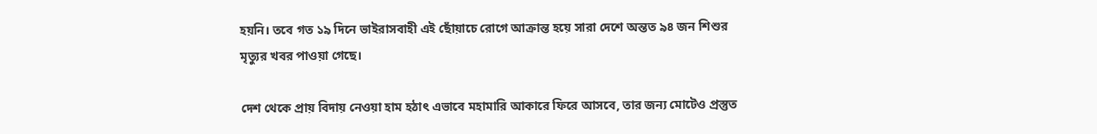হয়নি। তবে গত ১৯ দিনে ভাইরাসবাহী এই ছোঁয়াচে রোগে আক্রান্ত হয়ে সারা দেশে অন্তত ৯৪ জন শিশুর মৃত্যুর খবর পাওয়া গেছে।

দেশ থেকে প্রায় বিদায় নেওয়া হাম হঠাৎ এভাবে মহামারি আকারে ফিরে আসবে, তার জন্য মোটেও প্রস্তুত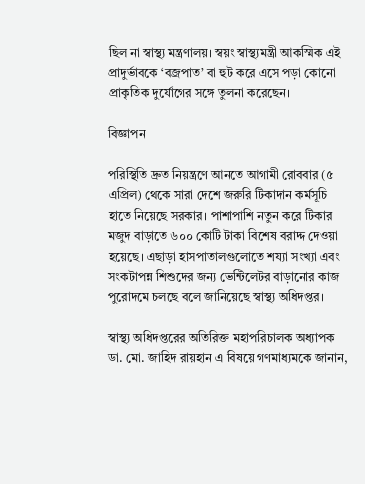ছিল না স্বাস্থ্য মন্ত্রণালয়। স্বয়ং স্বাস্থ্যমন্ত্রী আকস্মিক এই প্রাদুর্ভাবকে ‘বজ্রপাত’ বা হুট করে এসে পড়া কোনো প্রাকৃতিক দুর্যোগের সঙ্গে তুলনা করেছেন।

বিজ্ঞাপন

পরিস্থিতি দ্রুত নিয়ন্ত্রণে আনতে আগামী রোববার (৫ এপ্রিল) থেকে সারা দেশে জরুরি টিকাদান কর্মসূচি হাতে নিয়েছে সরকার। পাশাপাশি নতুন করে টিকার মজুদ বাড়াতে ৬০০ কোটি টাকা বিশেষ বরাদ্দ দেওয়া হয়েছে। এছাড়া হাসপাতালগুলোতে শয্যা সংখ্যা এবং সংকটাপন্ন শিশুদের জন্য ভেন্টিলেটর বাড়ানোর কাজ পুরোদমে চলছে বলে জানিয়েছে স্বাস্থ্য অধিদপ্তর।

স্বাস্থ্য অধিদপ্তরের অতিরিক্ত মহাপরিচালক অধ্যাপক ডা. মো. জাহিদ রায়হান এ বিষয়ে গণমাধ্যমকে জানান,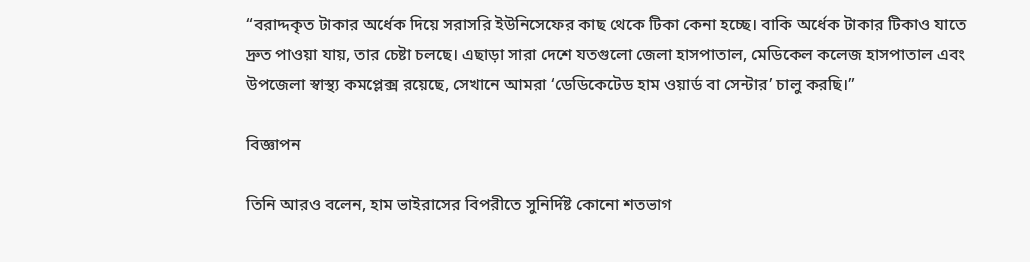“বরাদ্দকৃত টাকার অর্ধেক দিয়ে সরাসরি ইউনিসেফের কাছ থেকে টিকা কেনা হচ্ছে। বাকি অর্ধেক টাকার টিকাও যাতে দ্রুত পাওয়া যায়, তার চেষ্টা চলছে। এছাড়া সারা দেশে যতগুলো জেলা হাসপাতাল, মেডিকেল কলেজ হাসপাতাল এবং উপজেলা স্বাস্থ্য কমপ্লেক্স রয়েছে, সেখানে আমরা ‘ডেডিকেটেড হাম ওয়ার্ড বা সেন্টার’ চালু করছি।”

বিজ্ঞাপন

তিনি আরও বলেন, হাম ভাইরাসের বিপরীতে সুনির্দিষ্ট কোনো শতভাগ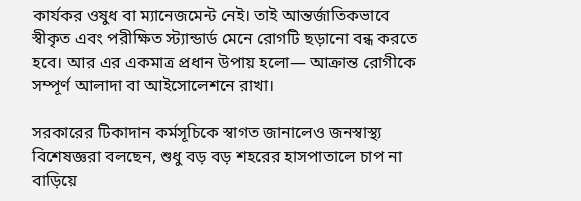কার্যকর ওষুধ বা ম্যানেজমেন্ট নেই। তাই আন্তর্জাতিকভাবে স্বীকৃত এবং পরীক্ষিত স্ট্যান্ডার্ড মেনে রোগটি ছড়ানো বন্ধ করতে হবে। আর এর একমাত্র প্রধান উপায় হলো— আক্রান্ত রোগীকে সম্পূর্ণ আলাদা বা আইসোলেশনে রাখা।

সরকারের টিকাদান কর্মসূচিকে স্বাগত জানালেও জনস্বাস্থ্য বিশেষজ্ঞরা বলছেন, শুধু বড় বড় শহরের হাসপাতালে চাপ না বাড়িয়ে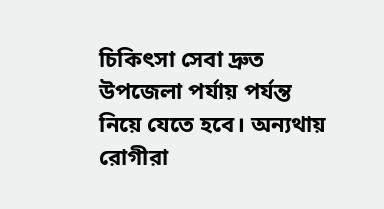চিকিৎসা সেবা দ্রুত উপজেলা পর্যায় পর্যন্ত নিয়ে যেতে হবে। অন্যথায় রোগীরা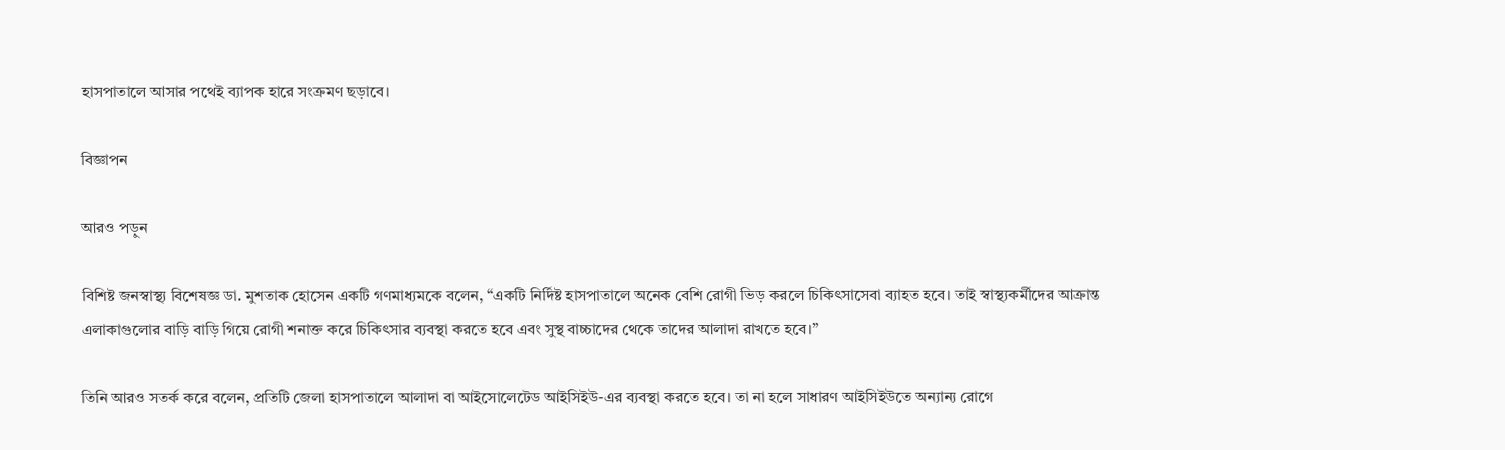হাসপাতালে আসার পথেই ব্যাপক হারে সংক্রমণ ছড়াবে।

বিজ্ঞাপন

আরও পড়ুন

বিশিষ্ট জনস্বাস্থ্য বিশেষজ্ঞ ডা. মুশতাক হোসেন একটি গণমাধ্যমকে বলেন, “একটি নির্দিষ্ট হাসপাতালে অনেক বেশি রোগী ভিড় করলে চিকিৎসাসেবা ব্যাহত হবে। তাই স্বাস্থ্যকর্মীদের আক্রান্ত এলাকাগুলোর বাড়ি বাড়ি গিয়ে রোগী শনাক্ত করে চিকিৎসার ব্যবস্থা করতে হবে এবং সুস্থ বাচ্চাদের থেকে তাদের আলাদা রাখতে হবে।”

তিনি আরও সতর্ক করে বলেন, প্রতিটি জেলা হাসপাতালে আলাদা বা আইসোলেটেড আইসিইউ-এর ব্যবস্থা করতে হবে। তা না হলে সাধারণ আইসিইউতে অন্যান্য রোগে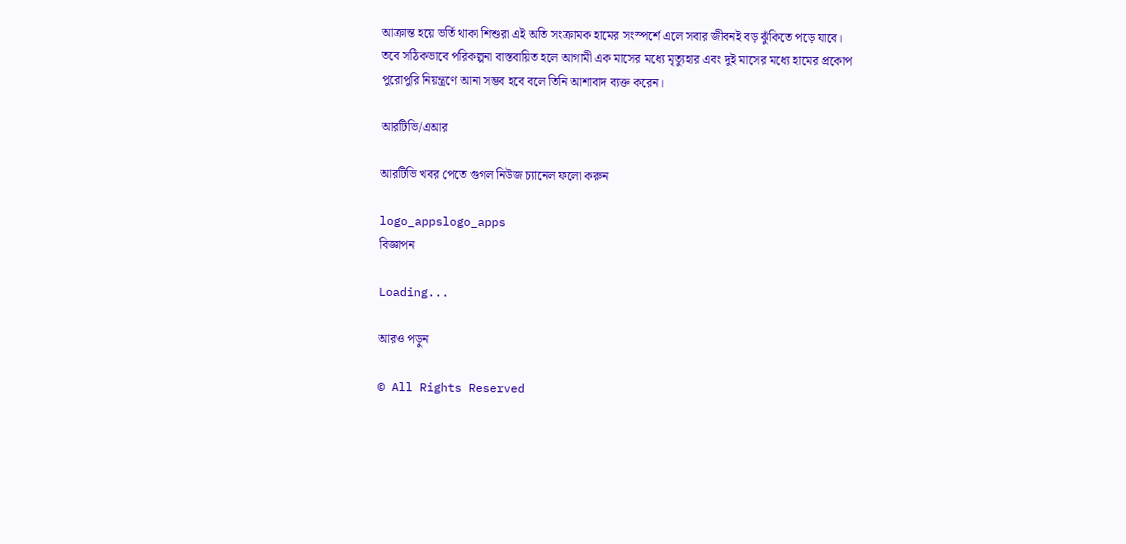আক্রান্ত হয়ে ভর্তি থাকা শিশুরা এই অতি সংক্রামক হামের সংস্পর্শে এলে সবার জীবনই বড় ঝুঁকিতে পড়ে যাবে। তবে সঠিকভাবে পরিকল্পনা বাস্তবায়িত হলে আগামী এক মাসের মধ্যে মৃত্যুহার এবং দুই মাসের মধ্যে হামের প্রকোপ পুরোপুরি নিয়ন্ত্রণে আনা সম্ভব হবে বলে তিনি আশাবাদ ব্যক্ত করেন।

আরটিভি/এআর

আরটিভি খবর পেতে গুগল নিউজ চ্যানেল ফলো করুন

logo_appslogo_apps
বিজ্ঞাপন

Loading...

আরও পড়ুন

© All Rights Reserved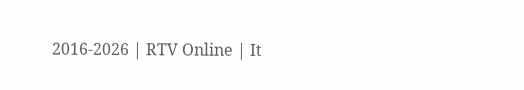2016-2026 | RTV Online | It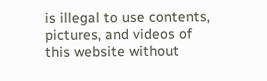is illegal to use contents, pictures, and videos of this website without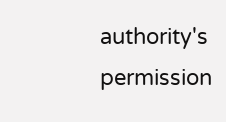authority's permission